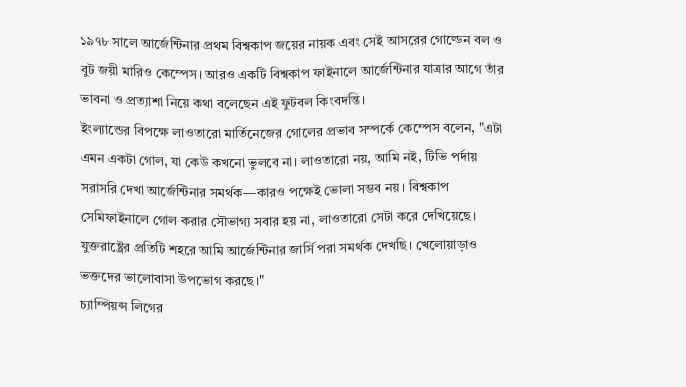১৯৭৮ সালে আর্জেন্টিনার প্রথম বিশ্বকাপ জয়ের নায়ক এবং সেই আসরের গোল্ডেন বল ও বুট জয়ী মারিও কেম্পেস। আরও একটি বিশ্বকাপ ফাইনালে আর্জেন্টিনার যাত্রার আগে তাঁর ভাবনা ও প্রত্যাশা নিয়ে কথা বলেছেন এই ফুটবল কিংবদন্তি।
ইংল্যান্ডের বিপক্ষে লাওতারো মার্তিনেজের গোলের প্রভাব সম্পর্কে কেম্পেস বলেন, "এটা এমন একটা গোল, যা কেউ কখনো ভুলবে না। লাওতারো নয়, আমি নই, টিভি পর্দায় সরাসরি দেখা আর্জেন্টিনার সমর্থক—কারও পক্ষেই ভোলা সম্ভব নয়। বিশ্বকাপ সেমিফাইনালে গোল করার সৌভাগ্য সবার হয় না, লাওতারো সেটা করে দেখিয়েছে। যুক্তরাষ্ট্রের প্রতিটি শহরে আমি আর্জেন্টিনার জার্সি পরা সমর্থক দেখছি। খেলোয়াড়াও ভক্তদের ভালোবাসা উপভোগ করছে।"
চ্যাম্পিয়ন্স লিগের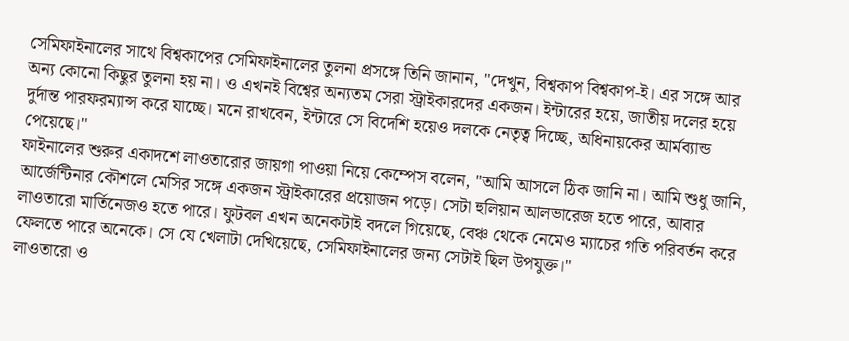সেমিফাইনালের সাথে বিশ্বকাপের সেমিফাইনালের তুলনা প্রসঙ্গে তিনি জানান, "দেখুন, বিশ্বকাপ বিশ্বকাপ-ই। এর সঙ্গে আর অন্য কোনো কিছুর তুলনা হয় না। ও এখনই বিশ্বের অন্যতম সেরা স্ট্রাইকারদের একজন। ইন্টারের হয়ে, জাতীয় দলের হয়ে দুর্দান্ত পারফরম্যান্স করে যাচ্ছে। মনে রাখবেন, ইন্টারে সে বিদেশি হয়েও দলকে নেতৃত্ব দিচ্ছে, অধিনায়কের আর্মব্যান্ড পেয়েছে।"
ফাইনালের শুরুর একাদশে লাওতারোর জায়গা পাওয়া নিয়ে কেম্পেস বলেন, "আমি আসলে ঠিক জানি না। আমি শুধু জানি, আর্জেন্টিনার কৌশলে মেসির সঙ্গে একজন স্ট্রাইকারের প্রয়োজন পড়ে। সেটা হুলিয়ান আলভারেজ হতে পারে, আবার লাওতারো মার্তিনেজও হতে পারে। ফুটবল এখন অনেকটাই বদলে গিয়েছে, বেঞ্চ থেকে নেমেও ম্যাচের গতি পরিবর্তন করে ফেলতে পারে অনেকে। সে যে খেলাটা দেখিয়েছে, সেমিফাইনালের জন্য সেটাই ছিল উপযুক্ত।"
লাওতারো ও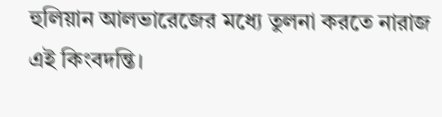হুলিয়ান আলভারেজের মধ্যে তুলনা করতে নারাজ এই কিংবদন্তি।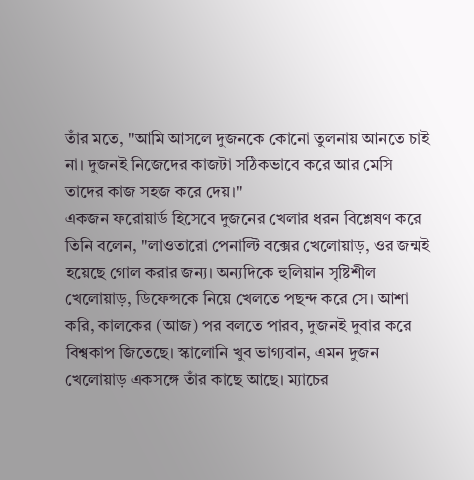তাঁর মতে, "আমি আসলে দুজনকে কোনো তুলনায় আনতে চাই না। দুজনই নিজেদের কাজটা সঠিকভাবে করে আর মেসি তাদের কাজ সহজ করে দেয়।"
একজন ফরোয়ার্ড হিসেবে দুজনের খেলার ধরন বিশ্লেষণ করে তিনি বলেন, "লাওতারো পেনাল্টি বক্সের খেলোয়াড়, ওর জন্মই হয়েছে গোল করার জন্য। অন্যদিকে হুলিয়ান সৃষ্টিশীল খেলোয়াড়, ডিফেন্সকে নিয়ে খেলতে পছন্দ করে সে। আশা করি, কালকের (আজ) পর বলতে পারব, দুজনই দুবার করে বিশ্বকাপ জিতেছে। স্কালোনি খুব ভাগ্যবান, এমন দুজন খেলোয়াড় একসঙ্গে তাঁর কাছে আছে। ম্যাচের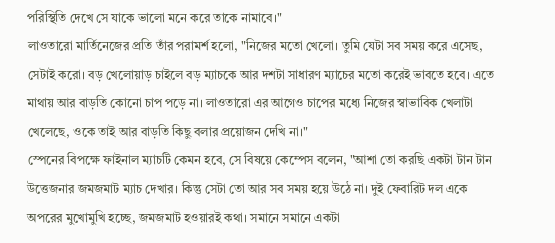পরিস্থিতি দেখে সে যাকে ভালো মনে করে তাকে নামাবে।"
লাওতারো মার্তিনেজের প্রতি তাঁর পরামর্শ হলো, "নিজের মতো খেলো। তুমি যেটা সব সময় করে এসেছ, সেটাই করো। বড় খেলোয়াড় চাইলে বড় ম্যাচকে আর দশটা সাধারণ ম্যাচের মতো করেই ভাবতে হবে। এতে মাথায় আর বাড়তি কোনো চাপ পড়ে না। লাওতারো এর আগেও চাপের মধ্যে নিজের স্বাভাবিক খেলাটা খেলেছে, ওকে তাই আর বাড়তি কিছু বলার প্রয়োজন দেখি না।"
স্পেনের বিপক্ষে ফাইনাল ম্যাচটি কেমন হবে, সে বিষয়ে কেম্পেস বলেন, "আশা তো করছি একটা টান টান উত্তেজনার জমজমাট ম্যাচ দেখার। কিন্তু সেটা তো আর সব সময় হয়ে উঠে না। দুই ফেবারিট দল একে অপরের মুখোমুখি হচ্ছে, জমজমাট হওয়ারই কথা। সমানে সমানে একটা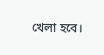খেলা হবে।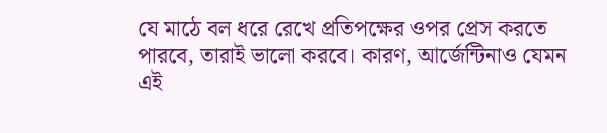যে মাঠে বল ধরে রেখে প্রতিপক্ষের ওপর প্রেস করতে পারবে, তারাই ভালো করবে। কারণ, আর্জেন্টিনাও যেমন এই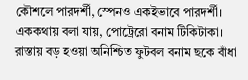কৌশলে পারদর্শী, স্পেনও একইভাবে পারদর্শী। এককথায় বলা যায়, পোট্রেরো বনাম টিকিটাকা। রাস্তায় বড় হওয়া অনিশ্চিত ফুটবল বনাম ছকে বাঁধা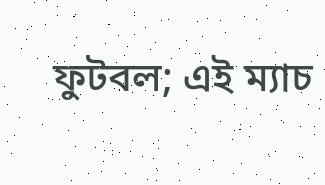ফুটবল; এই ম্যাচ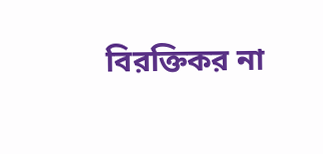বিরক্তিকর না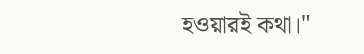হওয়ারই কথা।"